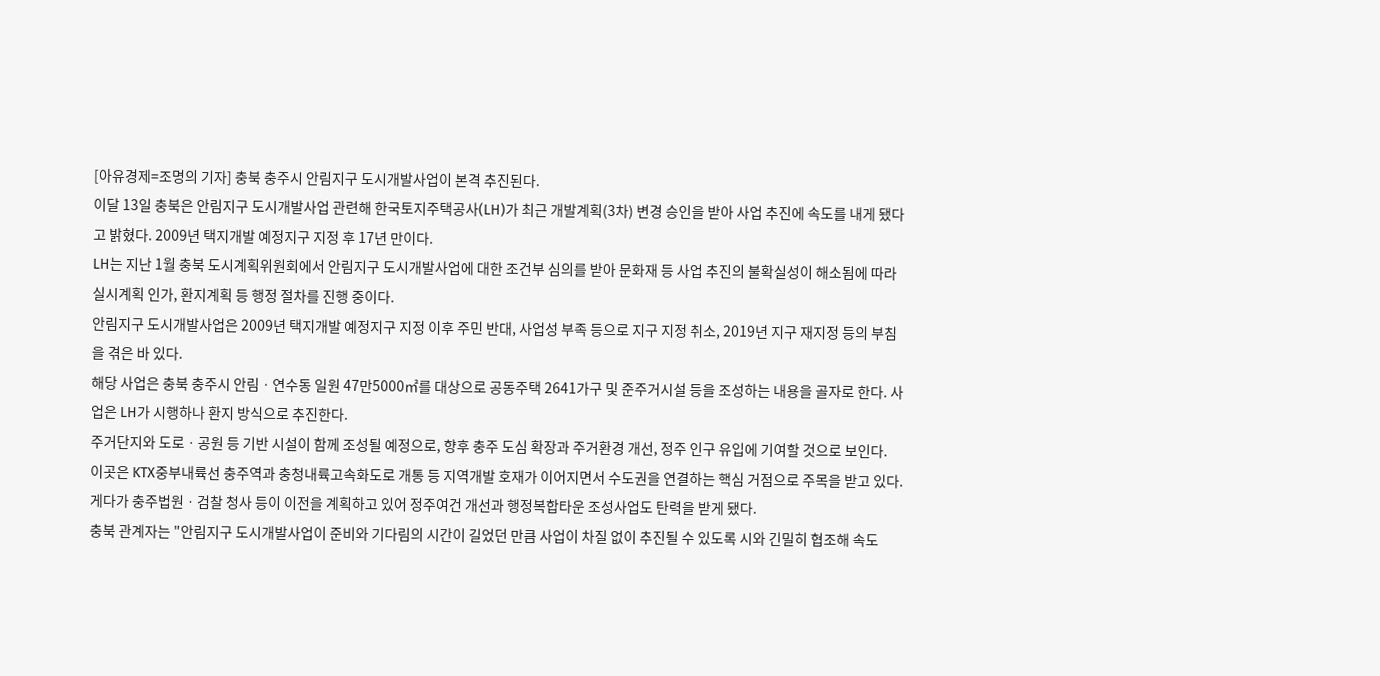[아유경제=조명의 기자] 충북 충주시 안림지구 도시개발사업이 본격 추진된다.
이달 13일 충북은 안림지구 도시개발사업 관련해 한국토지주택공사(LH)가 최근 개발계획(3차) 변경 승인을 받아 사업 추진에 속도를 내게 됐다고 밝혔다. 2009년 택지개발 예정지구 지정 후 17년 만이다.
LH는 지난 1월 충북 도시계획위원회에서 안림지구 도시개발사업에 대한 조건부 심의를 받아 문화재 등 사업 추진의 불확실성이 해소됨에 따라 실시계획 인가, 환지계획 등 행정 절차를 진행 중이다.
안림지구 도시개발사업은 2009년 택지개발 예정지구 지정 이후 주민 반대, 사업성 부족 등으로 지구 지정 취소, 2019년 지구 재지정 등의 부침을 겪은 바 있다.
해당 사업은 충북 충주시 안림ㆍ연수동 일원 47만5000㎡를 대상으로 공동주택 2641가구 및 준주거시설 등을 조성하는 내용을 골자로 한다. 사업은 LH가 시행하나 환지 방식으로 추진한다.
주거단지와 도로ㆍ공원 등 기반 시설이 함께 조성될 예정으로, 향후 충주 도심 확장과 주거환경 개선, 정주 인구 유입에 기여할 것으로 보인다.
이곳은 KTX중부내륙선 충주역과 충청내륙고속화도로 개통 등 지역개발 호재가 이어지면서 수도권을 연결하는 핵심 거점으로 주목을 받고 있다. 게다가 충주법원ㆍ검찰 청사 등이 이전을 계획하고 있어 정주여건 개선과 행정복합타운 조성사업도 탄력을 받게 됐다.
충북 관계자는 "안림지구 도시개발사업이 준비와 기다림의 시간이 길었던 만큼 사업이 차질 없이 추진될 수 있도록 시와 긴밀히 협조해 속도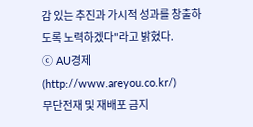감 있는 추진과 가시적 성과를 창출하도록 노력하겠다"라고 밝혔다.
ⓒ AU경제
(http://www.areyou.co.kr/)
무단전재 및 재배포 금지